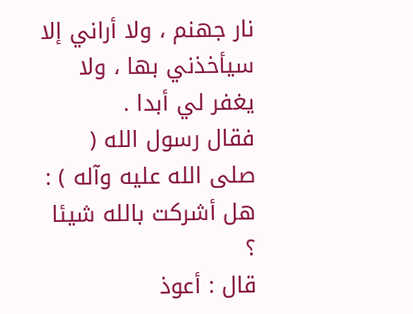نار جهنم ، ولا أراني إلا سيأخذني بها ، ولا يغفر لي أبدا .
فقال رسول الله ( صلى الله عليه وآله ) : هل أشركت بالله شيئا ؟
قال : أعوذ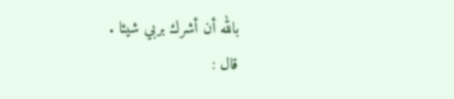بالله أن أشرك بربي شيئا .
قال :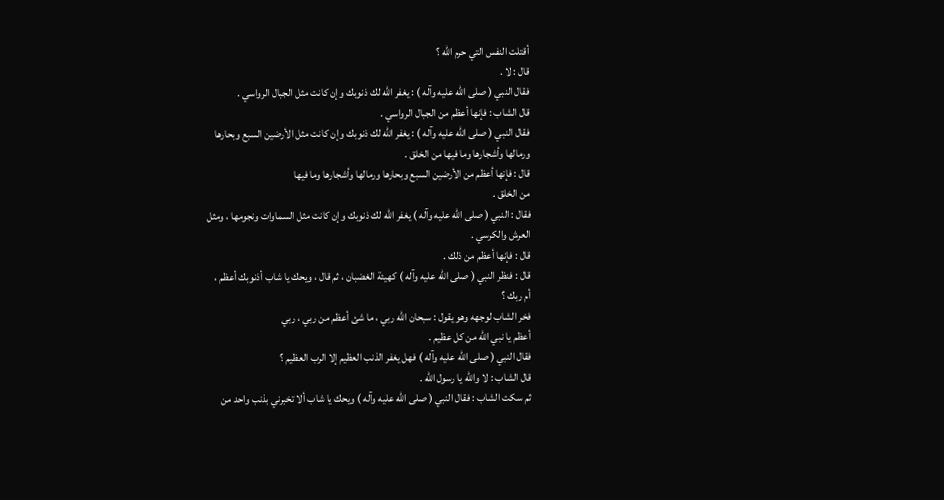أقتلت النفس التي حرم الله ؟
قال : لا .
فقال النبي ( صلى الله عليه وآله ) : يغفر الله لك ذنوبك وإن كانت مثل الجبال الرواسي .
قال الشاب : فإنها أعظم من الجبال الرواسي .
فقال النبي ( صلى الله عليه وآله ) : يغفر الله لك ذنوبك وإن كانت مثل الأرضين السبع وبحارها
ورمالها وأشجارها وما فيها من الخلق .
قال : فإنها أعظم من الأرضين السبع وبحارها ورمالها وأشجارها وما فيها
من الخلق .
فقال : النبي ( صلى الله عليه وآله ) يغفر الله لك ذنوبك وإن كانت مثل السماوات ونجومها ، ومثل
العرش والكرسي .
قال : فإنها أعظم من ذلك .
قال : فنظر النبي ( صلى الله عليه وآله ) كهيئة الغضبان ، ثم قال ، ويحك يا شاب أذنوبك أعظم ،
أم ربك ؟
فخر الشاب لوجهه وهو يقول : سبحان الله ربي ، ما شئ أعظم من ربي ، ربي
أعظم يا نبي الله من كل عظيم .
فقال النبي ( صلى الله عليه وآله ) فهل يغفر الذنب العظيم إلا الرب العظيم ؟
قال الشاب : لا والله يا رسول الله .
ثم سكت الشاب : فقال النبي ( صلى الله عليه وآله ) ويحك يا شاب ألا تخبرني بذنب واحد من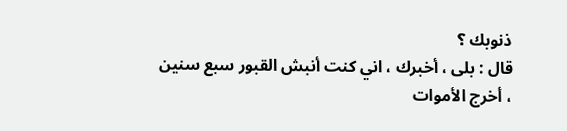ذنوبك ؟
قال : بلى ، أخبرك ، اني كنت أنبش القبور سبع سنين ، أخرج الأموات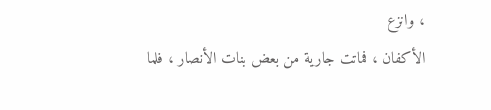، وانزع
الأكفان ، فماتت جارية من بعض بنات الأنصار ، فلما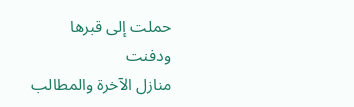حملت إلى قبرها ودفنت
منازل الآخرة والمطالب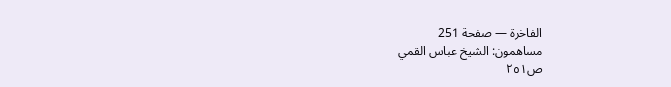الفاخرة — صفحة 251
مساهمون: الشيخ عباس القمي
ص٢٥١